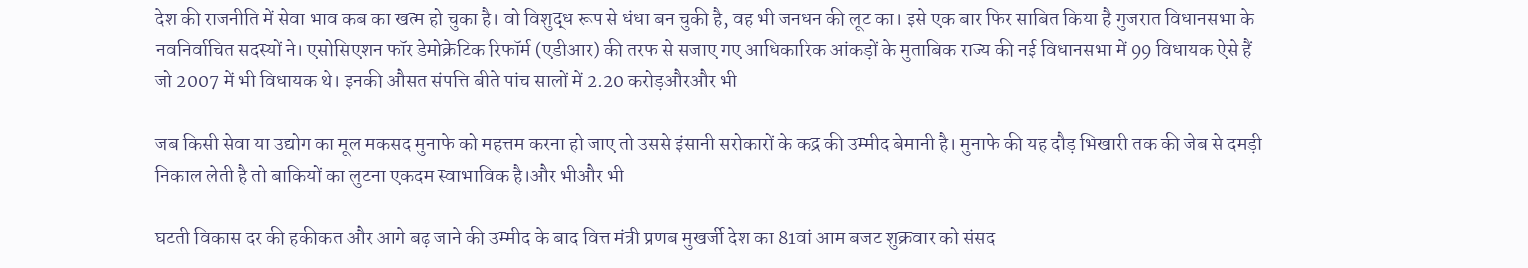देश की राजनीति में सेवा भाव कब का खत्म हो चुका है। वो विशुद्ध रूप से धंधा बन चुकी है, वह भी जनधन की लूट का। इसे एक बार फिर साबित किया है गुजरात विधानसभा के नवनिर्वाचित सदस्यों ने। एसोसिएशन फॉर डेमोक्रेटिक रिफॉर्म (एडीआर) की तरफ से सजाए गए आधिकारिक आंकड़ों के मुताबिक राज्य की नई विधानसभा में 99 विधायक ऐसे हैं जो 2007 में भी विधायक थे। इनकी औसत संपत्ति बीते पांच सालों में 2.20 करोड़औरऔर भी

जब किसी सेवा या उद्योग का मूल मकसद मुनाफे को महत्तम करना हो जाए तो उससे इंसानी सरोकारों के कद्र की उम्मीद बेमानी है। मुनाफे की यह दौड़ भिखारी तक की जेब से दमड़ी निकाल लेती है तो बाकियों का लुटना एकदम स्वाभाविक है।और भीऔर भी

घटती विकास दर की हकीकत और आगे बढ़ जाने की उम्मीद के बाद वित्त मंत्री प्रणब मुखर्जी देश का 81वां आम बजट शुक्रवार को संसद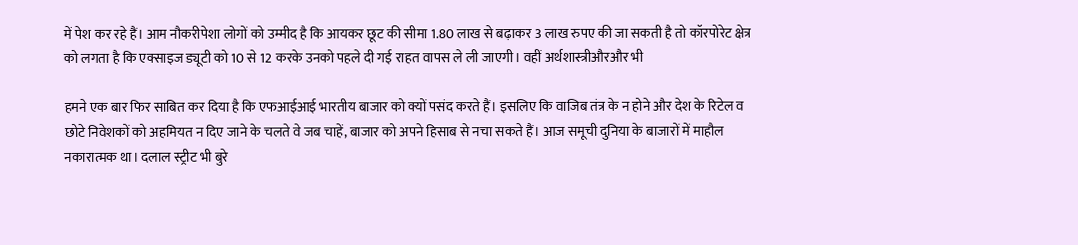में पेश कर रहे हैं। आम नौकरीपेशा लोगों को उम्मीद है कि आयकर छूट की सीमा 1.80 लाख से बढ़ाकर 3 लाख रुपए की जा सकती है तो कॉरपोरेट क्षेत्र को लगता है कि एक्साइज ड्यूटी को 10 से 12 करके उनको पहले दी गई राहत वापस ले ली जाएगी। वहीं अर्थशास्त्रीऔरऔर भी

हमने एक बार फिर साबित कर दिया है कि एफआईआई भारतीय बाजार को क्यों पसंद करते हैं। इसलिए कि वाजिब तंत्र के न होने और देश के रिटेल व छोटे निवेशकों को अहमियत न दिए जाने के चलते वे जब चाहें, बाजार को अपने हिसाब से नचा सकते हैं। आज समूची दुनिया के बाजारों में माहौल नकारात्मक था। दलाल स्ट्रीट भी बुरे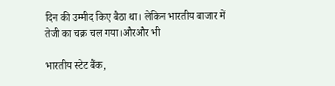दिन की उम्मीद किए बैठा था। लेकिन भारतीय बाजार में तेजी का चक्र चल गया।औरऔर भी

भारतीय स्टेट बैंक,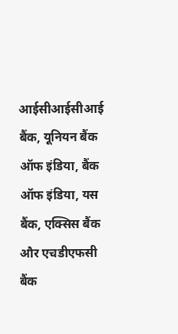आईसीआईसीआई बैंक, यूनियन बैंक ऑफ इंडिया, बैंक ऑफ इंडिया, यस बैंक, एक्सिस बैंक और एचडीएफसी बैंक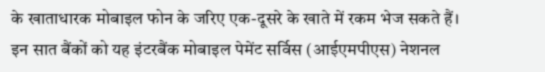के खाताधारक मोबाइल फोन के जरिए एक-दूसरे के खाते में रकम भेज सकते हैं। इन सात बैंकों को यह इंटरबैंक मोबाइल पेमेंट सर्विस (आईएमपीएस) नेशनल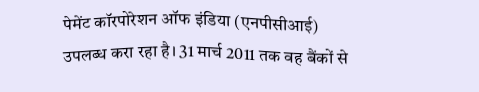पेमेंट कॉरपोरेशन ऑफ इंडिया (एनपीसीआई) उपलब्ध करा रहा है। 31 मार्च 2011 तक वह बैंकों से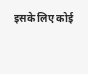इसके लिए कोई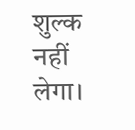शुल्क नहीं लेगा।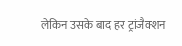लेकिन उसके बाद हर ट्रांजैक्शन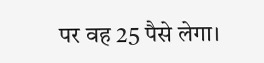पर वह 25 पैसे लेगा।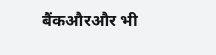बैंकऔरऔर भी